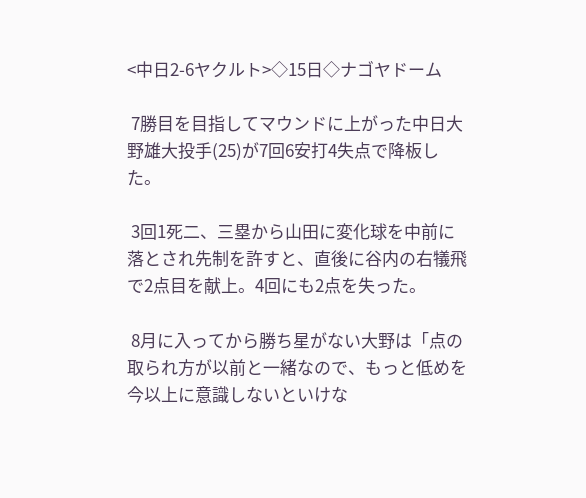<中日2-6ヤクルト>◇15日◇ナゴヤドーム

 7勝目を目指してマウンドに上がった中日大野雄大投手(25)が7回6安打4失点で降板した。

 3回1死二、三塁から山田に変化球を中前に落とされ先制を許すと、直後に谷内の右犠飛で2点目を献上。4回にも2点を失った。

 8月に入ってから勝ち星がない大野は「点の取られ方が以前と一緒なので、もっと低めを今以上に意識しないといけな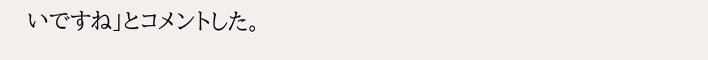いですね」とコメントした。